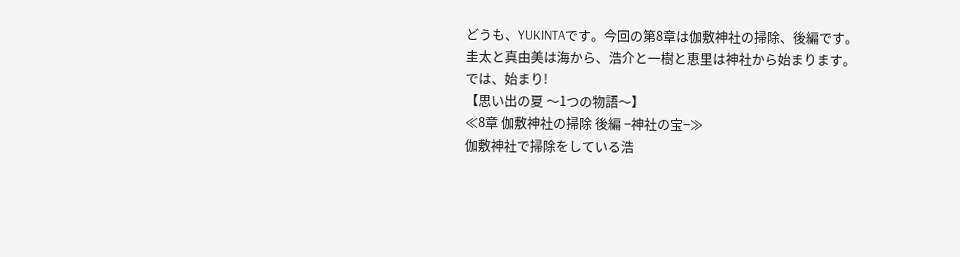どうも、YUKINTAです。今回の第8章は伽敷神社の掃除、後編です。
圭太と真由美は海から、浩介と一樹と恵里は神社から始まります。
では、始まり!
【思い出の夏 〜1つの物語〜】
≪8章 伽敷神社の掃除 後編 −神社の宝−≫
伽敷神社で掃除をしている浩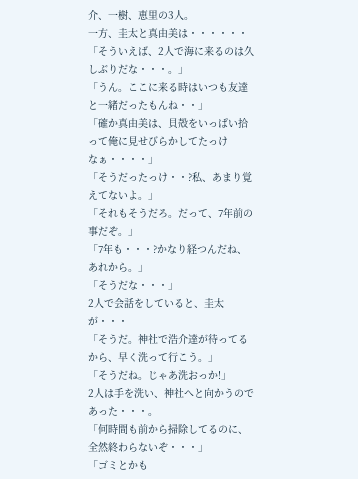介、一樹、恵里の3人。
一方、圭太と真由美は・・・・・・
「そういえば、2人で海に来るのは久しぶりだな・・・。」
「うん。ここに来る時はいつも友達と一緒だったもんね・・」
「確か真由美は、貝殻をいっぱい拾って俺に見せびらかしてたっけ
なぁ・・・・」
「そうだったっけ・・?私、あまり覚えてないよ。」
「それもそうだろ。だって、7年前の事だぞ。」
「7年も・・・?かなり経つんだね、あれから。」
「そうだな・・・」
2人で会話をしていると、圭太が・・・
「そうだ。神社で浩介達が待ってるから、早く洗って行こう。」
「そうだね。じゃあ洗おっか!」
2人は手を洗い、神社へと向かうのであった・・・。
「何時間も前から掃除してるのに、全然終わらないぞ・・・」
「ゴミとかも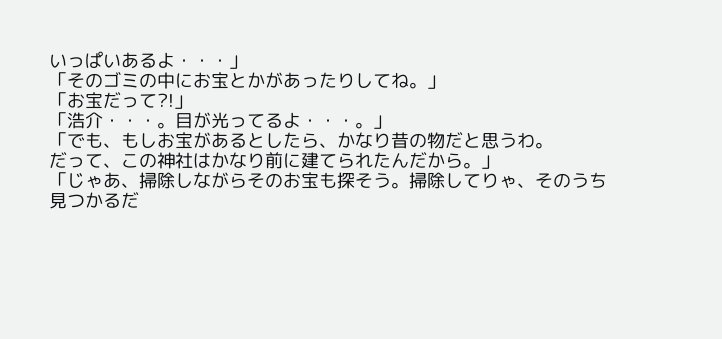いっぱいあるよ・・・」
「そのゴミの中にお宝とかがあったりしてね。」
「お宝だって?!」
「浩介・・・。目が光ってるよ・・・。」
「でも、もしお宝があるとしたら、かなり昔の物だと思うわ。
だって、この神社はかなり前に建てられたんだから。」
「じゃあ、掃除しながらそのお宝も探そう。掃除してりゃ、そのうち
見つかるだ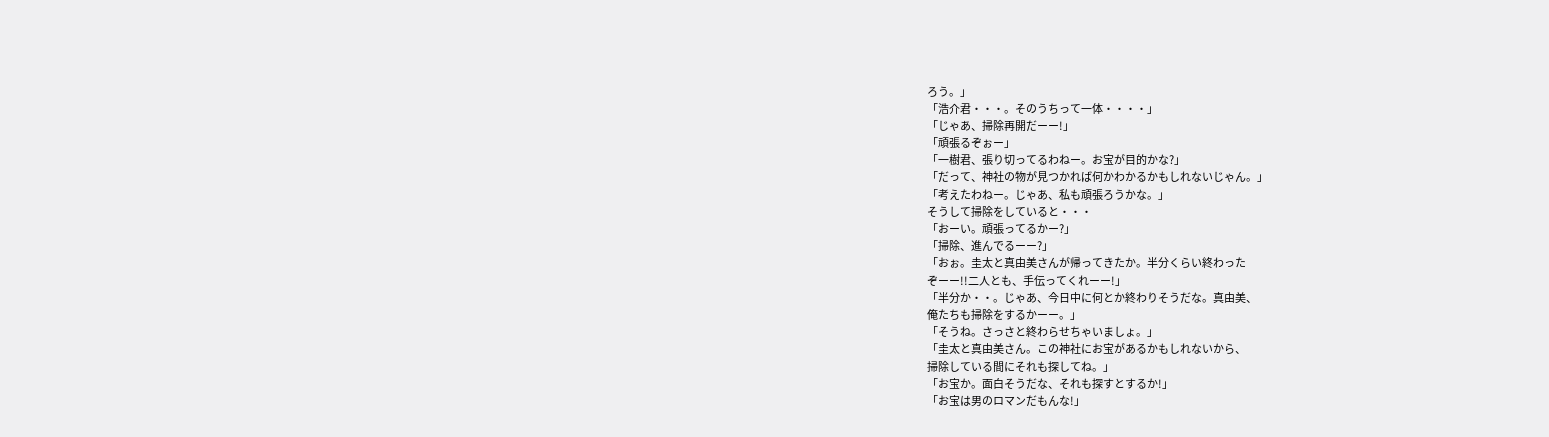ろう。」
「浩介君・・・。そのうちって一体・・・・」
「じゃあ、掃除再開だーー!」
「頑張るぞぉー」
「一樹君、張り切ってるわねー。お宝が目的かな?」
「だって、神社の物が見つかれば何かわかるかもしれないじゃん。」
「考えたわねー。じゃあ、私も頑張ろうかな。」
そうして掃除をしていると・・・
「おーい。頑張ってるかー?」
「掃除、進んでるーー?」
「おぉ。圭太と真由美さんが帰ってきたか。半分くらい終わった
ぞーー!!二人とも、手伝ってくれーー!」
「半分か・・。じゃあ、今日中に何とか終わりそうだな。真由美、
俺たちも掃除をするかーー。」
「そうね。さっさと終わらせちゃいましょ。」
「圭太と真由美さん。この神社にお宝があるかもしれないから、
掃除している間にそれも探してね。」
「お宝か。面白そうだな、それも探すとするか!」
「お宝は男のロマンだもんな!」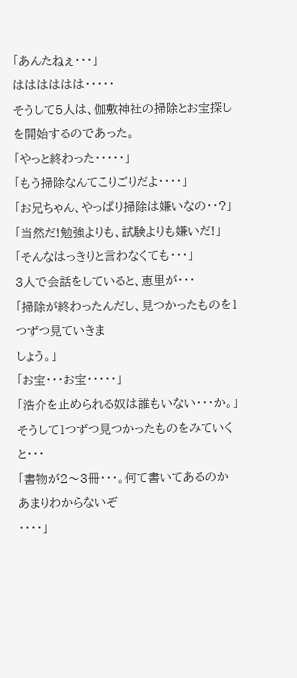「あんたねぇ・・・」
はははははは・・・・・
そうして5人は、伽敷神社の掃除とお宝探しを開始するのであった。
「やっと終わった・・・・・」
「もう掃除なんてこりごりだよ・・・・」
「お兄ちゃん、やっぱり掃除は嫌いなの・・?」
「当然だ!勉強よりも、試験よりも嫌いだ!」
「そんなはっきりと言わなくても・・・」
3人で会話をしていると、恵里が・・・
「掃除が終わったんだし、見つかったものを1つずつ見ていきま
しょう。」
「お宝・・・お宝・・・・・」
「浩介を止められる奴は誰もいない・・・か。」
そうして1つずつ見つかったものをみていくと・・・
「書物が2〜3冊・・・。何て書いてあるのかあまりわからないぞ
・・・・」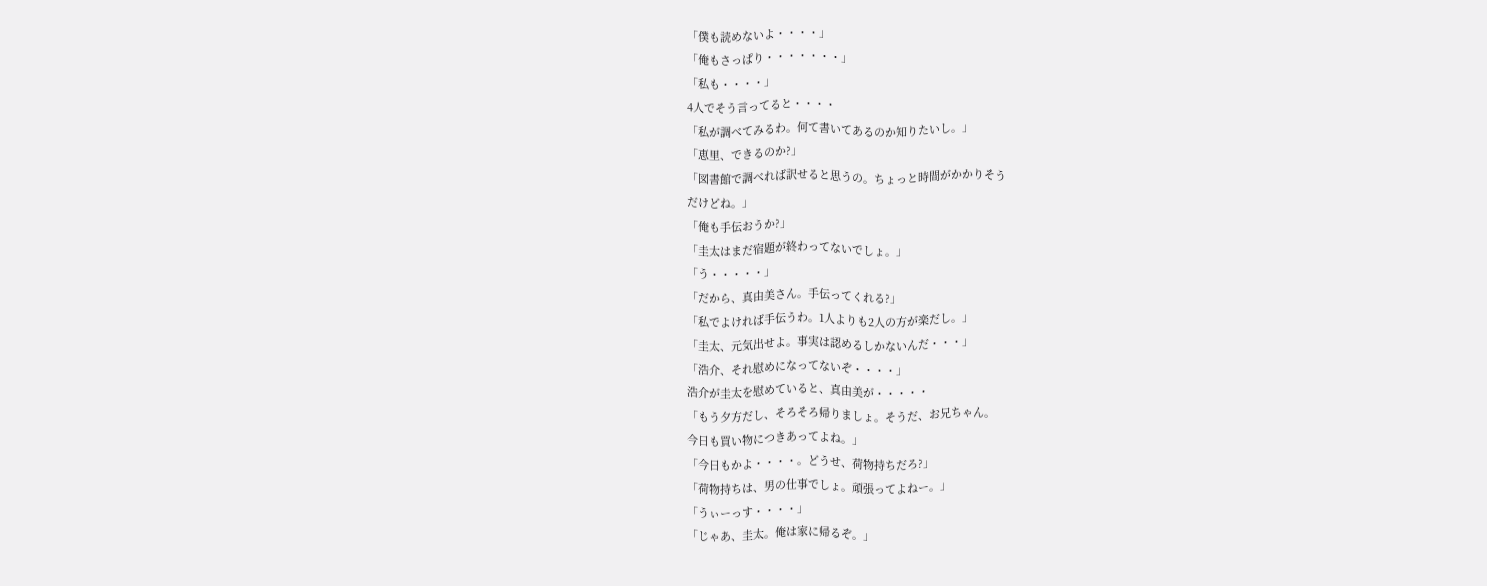「僕も読めないよ・・・・」
「俺もさっぱり・・・・・・・」
「私も・・・・」
4人でそう言ってると・・・・
「私が調べてみるわ。何て書いてあるのか知りたいし。」
「恵里、できるのか?」
「図書館で調べれば訳せると思うの。ちょっと時間がかかりそう
だけどね。」
「俺も手伝おうか?」
「圭太はまだ宿題が終わってないでしょ。」
「う・・・・・」
「だから、真由美さん。手伝ってくれる?」
「私でよければ手伝うわ。1人よりも2人の方が楽だし。」
「圭太、元気出せよ。事実は認めるしかないんだ・・・」
「浩介、それ慰めになってないぞ・・・・」
浩介が圭太を慰めていると、真由美が・・・・・
「もう夕方だし、そろそろ帰りましょ。そうだ、お兄ちゃん。
今日も買い物につきあってよね。」
「今日もかよ・・・・。どうせ、荷物持ちだろ?」
「荷物持ちは、男の仕事でしょ。頑張ってよねー。」
「うぃーっす・・・・」
「じゃあ、圭太。俺は家に帰るぞ。」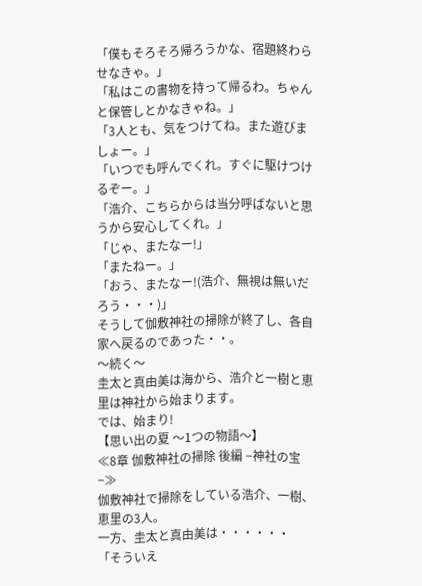「僕もそろそろ帰ろうかな、宿題終わらせなきゃ。」
「私はこの書物を持って帰るわ。ちゃんと保管しとかなきゃね。」
「3人とも、気をつけてね。また遊びましょー。」
「いつでも呼んでくれ。すぐに駆けつけるぞー。」
「浩介、こちらからは当分呼ばないと思うから安心してくれ。」
「じゃ、またなー!」
「またねー。」
「おう、またなー!(浩介、無視は無いだろう・・・)」
そうして伽敷神社の掃除が終了し、各自家へ戻るのであった・・。
〜続く〜
圭太と真由美は海から、浩介と一樹と恵里は神社から始まります。
では、始まり!
【思い出の夏 〜1つの物語〜】
≪8章 伽敷神社の掃除 後編 −神社の宝−≫
伽敷神社で掃除をしている浩介、一樹、恵里の3人。
一方、圭太と真由美は・・・・・・
「そういえ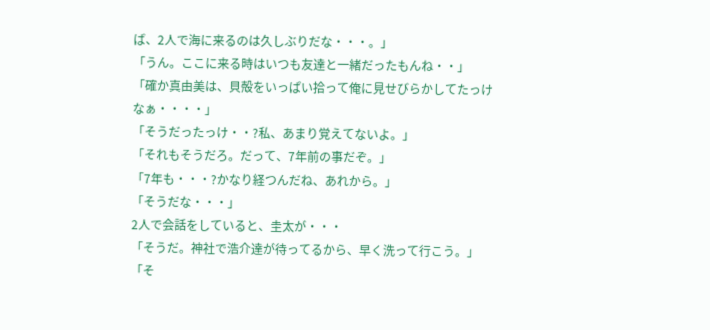ば、2人で海に来るのは久しぶりだな・・・。」
「うん。ここに来る時はいつも友達と一緒だったもんね・・」
「確か真由美は、貝殻をいっぱい拾って俺に見せびらかしてたっけ
なぁ・・・・」
「そうだったっけ・・?私、あまり覚えてないよ。」
「それもそうだろ。だって、7年前の事だぞ。」
「7年も・・・?かなり経つんだね、あれから。」
「そうだな・・・」
2人で会話をしていると、圭太が・・・
「そうだ。神社で浩介達が待ってるから、早く洗って行こう。」
「そ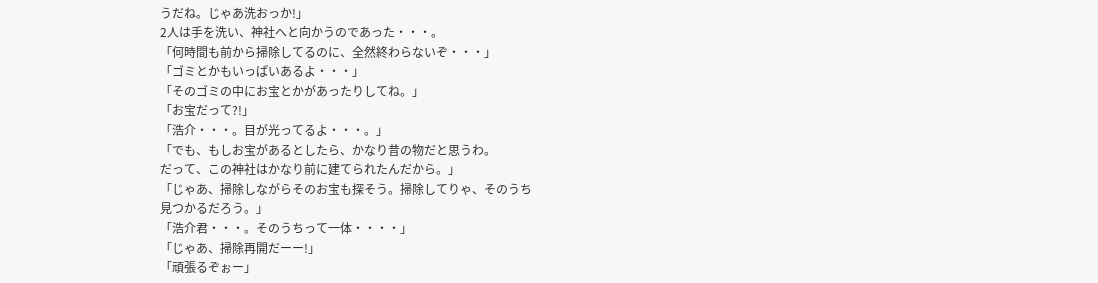うだね。じゃあ洗おっか!」
2人は手を洗い、神社へと向かうのであった・・・。
「何時間も前から掃除してるのに、全然終わらないぞ・・・」
「ゴミとかもいっぱいあるよ・・・」
「そのゴミの中にお宝とかがあったりしてね。」
「お宝だって?!」
「浩介・・・。目が光ってるよ・・・。」
「でも、もしお宝があるとしたら、かなり昔の物だと思うわ。
だって、この神社はかなり前に建てられたんだから。」
「じゃあ、掃除しながらそのお宝も探そう。掃除してりゃ、そのうち
見つかるだろう。」
「浩介君・・・。そのうちって一体・・・・」
「じゃあ、掃除再開だーー!」
「頑張るぞぉー」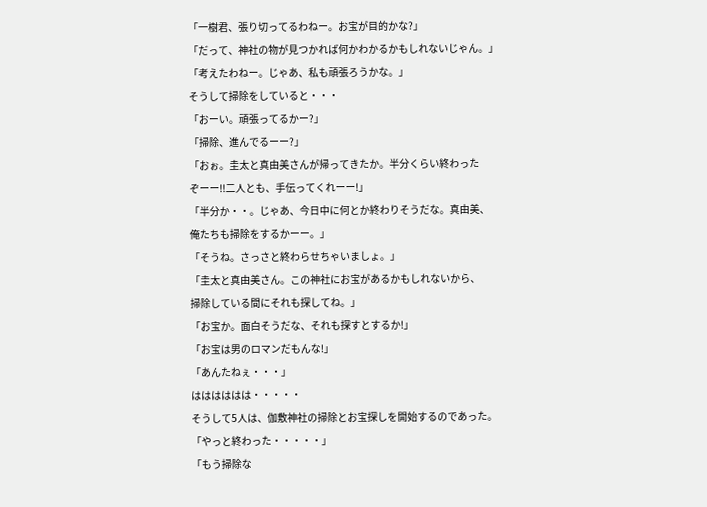「一樹君、張り切ってるわねー。お宝が目的かな?」
「だって、神社の物が見つかれば何かわかるかもしれないじゃん。」
「考えたわねー。じゃあ、私も頑張ろうかな。」
そうして掃除をしていると・・・
「おーい。頑張ってるかー?」
「掃除、進んでるーー?」
「おぉ。圭太と真由美さんが帰ってきたか。半分くらい終わった
ぞーー!!二人とも、手伝ってくれーー!」
「半分か・・。じゃあ、今日中に何とか終わりそうだな。真由美、
俺たちも掃除をするかーー。」
「そうね。さっさと終わらせちゃいましょ。」
「圭太と真由美さん。この神社にお宝があるかもしれないから、
掃除している間にそれも探してね。」
「お宝か。面白そうだな、それも探すとするか!」
「お宝は男のロマンだもんな!」
「あんたねぇ・・・」
はははははは・・・・・
そうして5人は、伽敷神社の掃除とお宝探しを開始するのであった。
「やっと終わった・・・・・」
「もう掃除な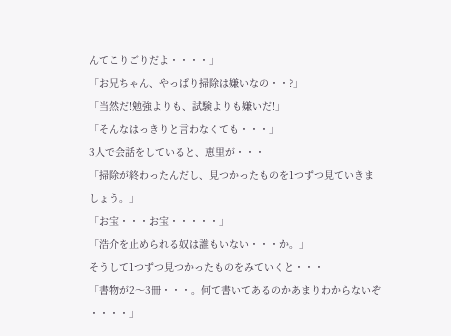んてこりごりだよ・・・・」
「お兄ちゃん、やっぱり掃除は嫌いなの・・?」
「当然だ!勉強よりも、試験よりも嫌いだ!」
「そんなはっきりと言わなくても・・・」
3人で会話をしていると、恵里が・・・
「掃除が終わったんだし、見つかったものを1つずつ見ていきま
しょう。」
「お宝・・・お宝・・・・・」
「浩介を止められる奴は誰もいない・・・か。」
そうして1つずつ見つかったものをみていくと・・・
「書物が2〜3冊・・・。何て書いてあるのかあまりわからないぞ
・・・・」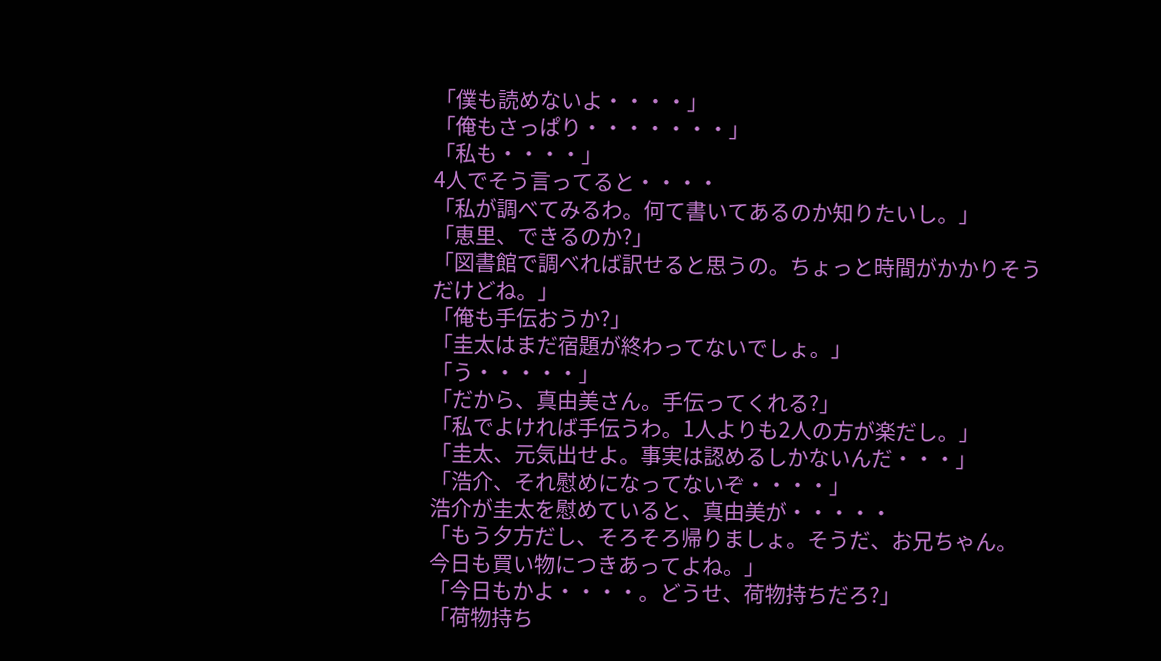「僕も読めないよ・・・・」
「俺もさっぱり・・・・・・・」
「私も・・・・」
4人でそう言ってると・・・・
「私が調べてみるわ。何て書いてあるのか知りたいし。」
「恵里、できるのか?」
「図書館で調べれば訳せると思うの。ちょっと時間がかかりそう
だけどね。」
「俺も手伝おうか?」
「圭太はまだ宿題が終わってないでしょ。」
「う・・・・・」
「だから、真由美さん。手伝ってくれる?」
「私でよければ手伝うわ。1人よりも2人の方が楽だし。」
「圭太、元気出せよ。事実は認めるしかないんだ・・・」
「浩介、それ慰めになってないぞ・・・・」
浩介が圭太を慰めていると、真由美が・・・・・
「もう夕方だし、そろそろ帰りましょ。そうだ、お兄ちゃん。
今日も買い物につきあってよね。」
「今日もかよ・・・・。どうせ、荷物持ちだろ?」
「荷物持ち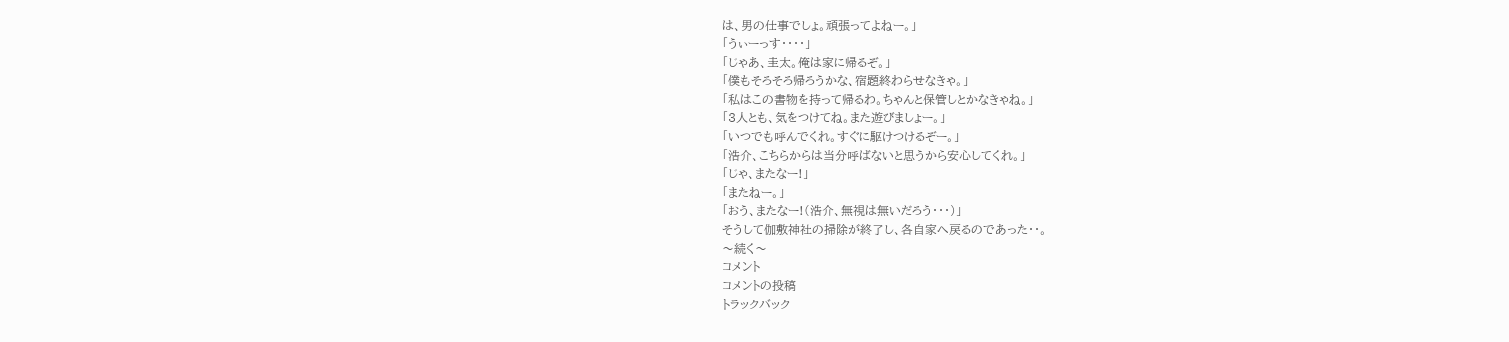は、男の仕事でしょ。頑張ってよねー。」
「うぃーっす・・・・」
「じゃあ、圭太。俺は家に帰るぞ。」
「僕もそろそろ帰ろうかな、宿題終わらせなきゃ。」
「私はこの書物を持って帰るわ。ちゃんと保管しとかなきゃね。」
「3人とも、気をつけてね。また遊びましょー。」
「いつでも呼んでくれ。すぐに駆けつけるぞー。」
「浩介、こちらからは当分呼ばないと思うから安心してくれ。」
「じゃ、またなー!」
「またねー。」
「おう、またなー!(浩介、無視は無いだろう・・・)」
そうして伽敷神社の掃除が終了し、各自家へ戻るのであった・・。
〜続く〜
コメント
コメントの投稿
トラックバック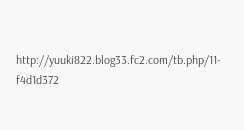http://yuuki822.blog33.fc2.com/tb.php/11-f4d1d372